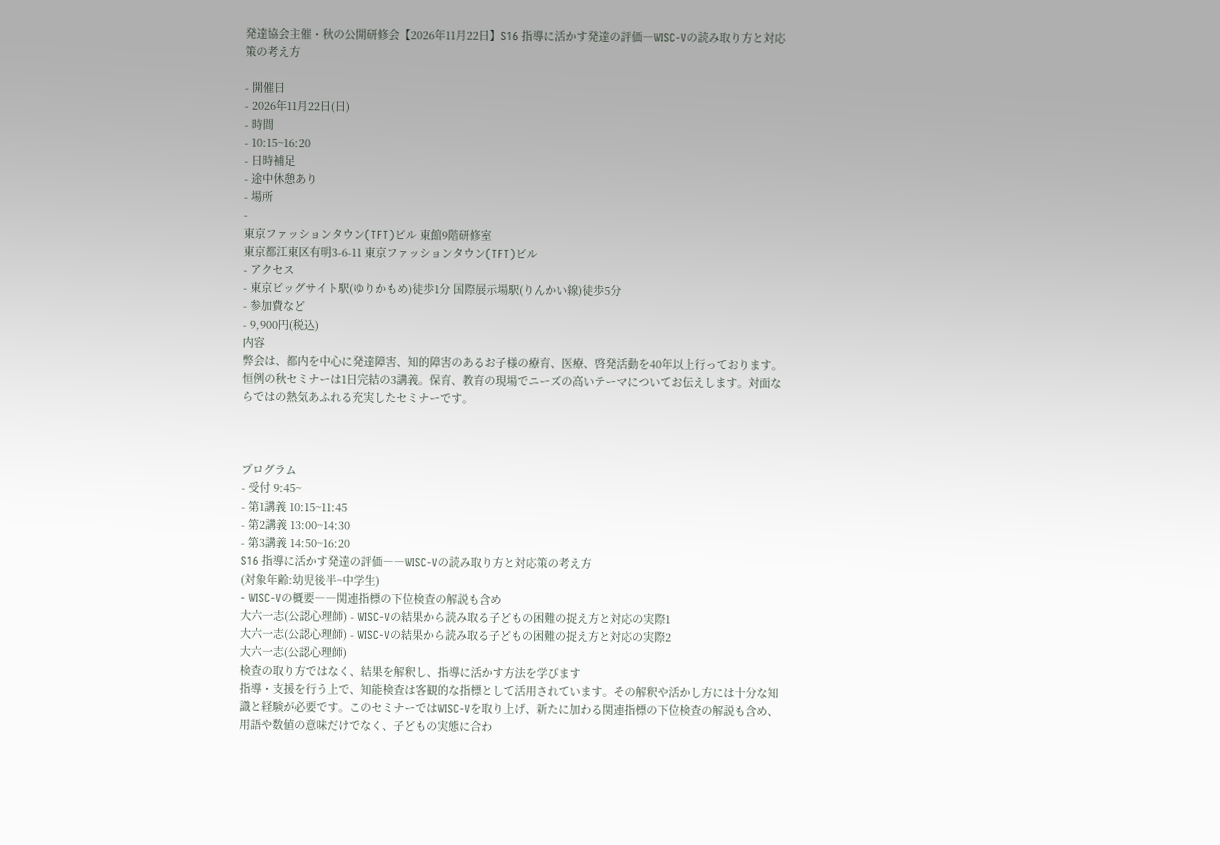発達協会主催・秋の公開研修会【2026年11月22日】S16 指導に活かす発達の評価―WISC-Vの読み取り方と対応策の考え方

- 開催日
- 2026年11月22日(日)
- 時間
- 10:15~16:20
- 日時補足
- 途中休憩あり
- 場所
-
東京ファッションタウン(TFT)ビル 東館9階研修室
東京都江東区有明3-6-11 東京ファッションタウン(TFT)ビル
- アクセス
- 東京ビッグサイト駅(ゆりかもめ)徒歩1分 国際展示場駅(りんかい線)徒歩5分
- 参加費など
- 9,900円(税込)
内容
弊会は、都内を中心に発達障害、知的障害のあるお子様の療育、医療、啓発活動を40年以上行っております。
恒例の秋セミナーは1日完結の3講義。保育、教育の現場でニーズの高いテーマについてお伝えします。対面ならではの熱気あふれる充実したセミナーです。



プログラム
- 受付 9:45~
- 第1講義 10:15~11:45
- 第2講義 13:00~14:30
- 第3講義 14:50~16:20
S16 指導に活かす発達の評価――WISC-Vの読み取り方と対応策の考え方
(対象年齢:幼児後半~中学生)
- WISC-Vの概要――関連指標の下位検査の解説も含め
大六一志(公認心理師) - WISC-Vの結果から読み取る子どもの困難の捉え方と対応の実際1
大六一志(公認心理師) - WISC-Vの結果から読み取る子どもの困難の捉え方と対応の実際2
大六一志(公認心理師)
検査の取り方ではなく、結果を解釈し、指導に活かす方法を学びます
指導・支援を行う上で、知能検査は客観的な指標として活用されています。その解釈や活かし方には十分な知識と経験が必要です。このセミナーではWISC-Vを取り上げ、新たに加わる関連指標の下位検査の解説も含め、用語や数値の意味だけでなく、子どもの実態に合わ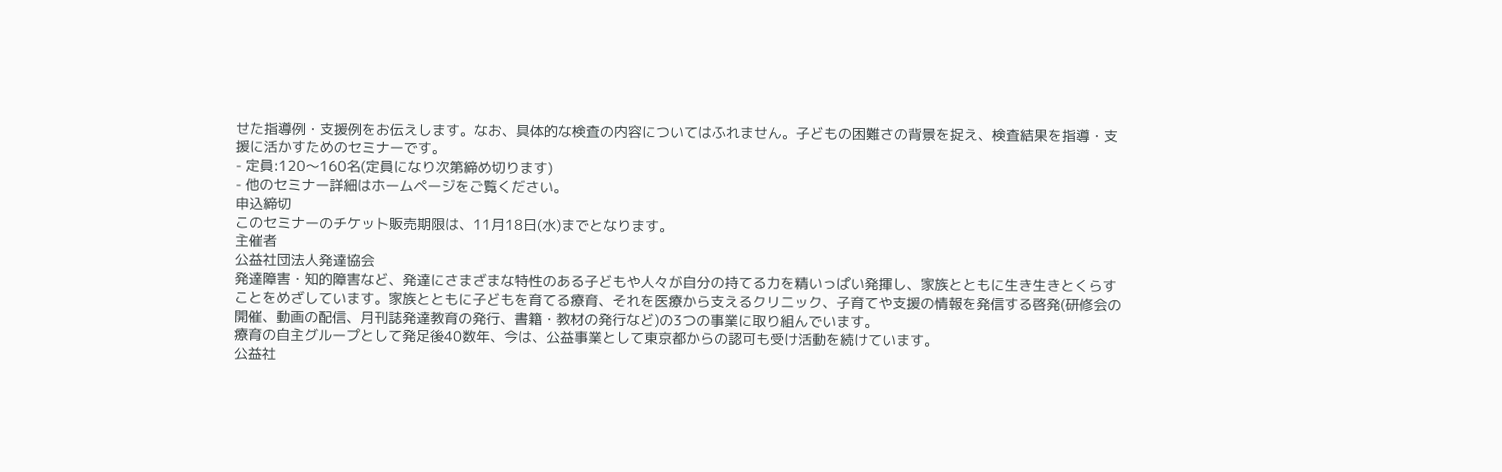せた指導例・支援例をお伝えします。なお、具体的な検査の内容についてはふれません。子どもの困難さの背景を捉え、検査結果を指導・支援に活かすためのセミナーです。
- 定員:120〜160名(定員になり次第締め切ります)
- 他のセミナー詳細はホームページをご覧ください。
申込締切
このセミナーのチケット販売期限は、11月18日(水)までとなります。
主催者
公益社団法人発達協会
発達障害・知的障害など、発達にさまざまな特性のある子どもや人々が自分の持てる力を精いっぱい発揮し、家族とともに生き生きとくらすことをめざしています。家族とともに子どもを育てる療育、それを医療から支えるクリニック、子育てや支援の情報を発信する啓発(研修会の開催、動画の配信、月刊誌発達教育の発行、書籍・教材の発行など)の3つの事業に取り組んでいます。
療育の自主グループとして発足後40数年、今は、公益事業として東京都からの認可も受け活動を続けています。
公益社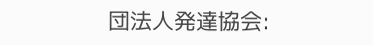団法人発達協会: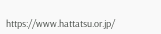https://www.hattatsu.or.jp/